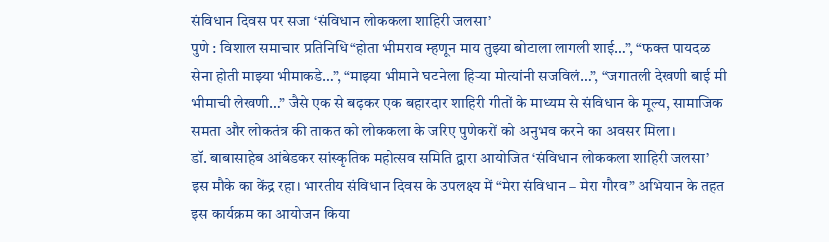संविधान दिवस पर सजा ‘संविधान लोककला शाहिरी जलसा’
पुणे : विशाल समाचार प्रतिनिधि“होता भीमराव म्हणून माय तुझ्या बोटाला लागली शाई…”, “फक्त पायदळ सेना होती माझ्या भीमाकडे…”, “माझ्या भीमाने घटनेला हिऱ्या मोत्यांनी सजविलं…”, “जगातली देखणी बाई मी भीमाची लेखणी…” जैसे एक से बढ़कर एक बहारदार शाहिरी गीतों के माध्यम से संविधान के मूल्य, सामाजिक समता और लोकतंत्र की ताकत को लोककला के जरिए पुणेकरों को अनुभव करने का अवसर मिला।
डॉ. बाबासाहेब आंबेडकर सांस्कृतिक महोत्सव समिति द्वारा आयोजित ‘संविधान लोककला शाहिरी जलसा’ इस मौके का केंद्र रहा। भारतीय संविधान दिवस के उपलक्ष्य में “मेरा संविधान – मेरा गौरव” अभियान के तहत इस कार्यक्रम का आयोजन किया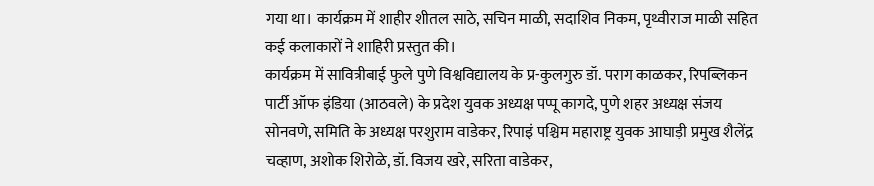गया था। कार्यक्रम में शाहीर शीतल साठे, सचिन माळी, सदाशिव निकम, पृथ्वीराज माळी सहित कई कलाकारों ने शाहिरी प्रस्तुत की।
कार्यक्रम में सावित्रीबाई फुले पुणे विश्वविद्यालय के प्र-कुलगुरु डॉ. पराग काळकर, रिपब्लिकन पार्टी ऑफ इंडिया (आठवले) के प्रदेश युवक अध्यक्ष पप्पू कागदे, पुणे शहर अध्यक्ष संजय सोनवणे, समिति के अध्यक्ष परशुराम वाडेकर, रिपाइं पश्चिम महाराष्ट्र युवक आघाड़ी प्रमुख शैलेंद्र चव्हाण, अशोक शिरोळे, डॉ. विजय खरे, सरिता वाडेकर,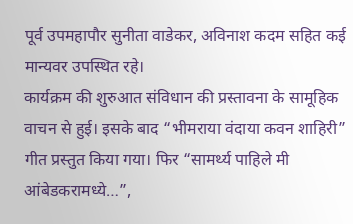पूर्व उपमहापौर सुनीता वाडेकर, अविनाश कदम सहित कई मान्यवर उपस्थित रहे।
कार्यक्रम की शुरुआत संविधान की प्रस्तावना के सामूहिक वाचन से हुई। इसके बाद “भीमराया वंदाया कवन शाहिरी” गीत प्रस्तुत किया गया। फिर “सामर्थ्य पाहिले मी आंबेडकरामध्ये…”,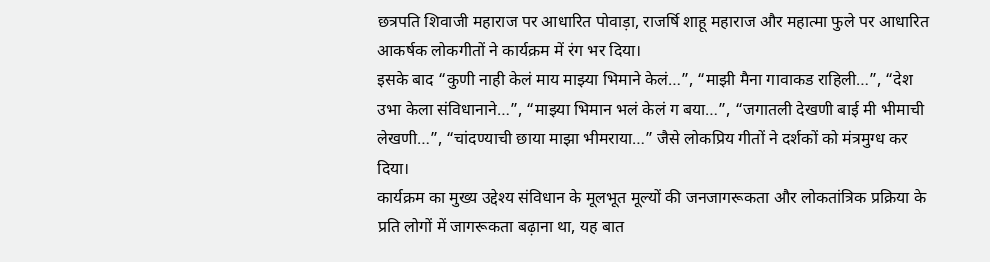छत्रपति शिवाजी महाराज पर आधारित पोवाड़ा, राजर्षि शाहू महाराज और महात्मा फुले पर आधारित आकर्षक लोकगीतों ने कार्यक्रम में रंग भर दिया।
इसके बाद “कुणी नाही केलं माय माझ्या भिमाने केलं…”, “माझी मैना गावाकड राहिली…”, “देश उभा केला संविधानाने…”, “माझ्या भिमान भलं केलं ग बया…”, “जगातली देखणी बाई मी भीमाची लेखणी…”, “चांदण्याची छाया माझा भीमराया…” जैसे लोकप्रिय गीतों ने दर्शकों को मंत्रमुग्ध कर दिया।
कार्यक्रम का मुख्य उद्देश्य संविधान के मूलभूत मूल्यों की जनजागरूकता और लोकतांत्रिक प्रक्रिया के प्रति लोगों में जागरूकता बढ़ाना था, यह बात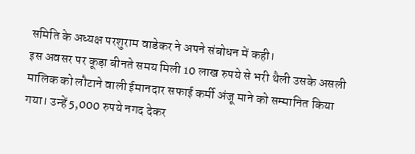समिति के अध्यक्ष परशुराम वाडेकर ने अपने संबोधन में कही।
इस अवसर पर कूड़ा बीनते समय मिली 10 लाख रुपये से भरी थैली उसके असली मालिक को लौटाने वाली ईमानदार सफाई कर्मी अंजू माने को सम्मानित किया गया। उन्हें 5,000 रुपये नगद देकर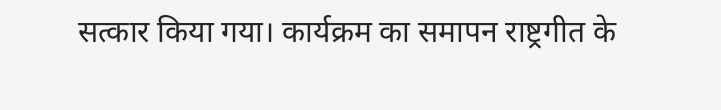सत्कार किया गया। कार्यक्रम का समापन राष्ट्रगीत के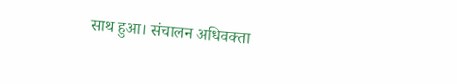साथ हुआ। संचालन अधिवक्ता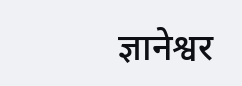ज्ञानेश्वर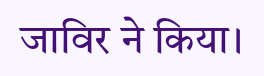जाविर ने किया।